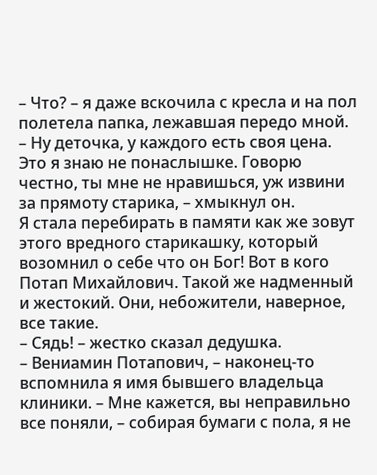– Что? – я даже вскочила с кресла и на пол полетела папка, лежавшая передо мной.
– Ну деточка, у каждого есть своя цена. Это я знаю не понаслышке. Говорю честно, ты мне не нравишься, уж извини за прямоту старика, – хмыкнул он.
Я стала перебирать в памяти как же зовут этого вредного старикашку, который возомнил о себе что он Бог! Вот в кого Потап Михайлович. Такой же надменный и жестокий. Они, небожители, наверное, все такие.
– Сядь! – жестко сказал дедушка.
– Вениамин Потапович, – наконец-то вспомнила я имя бывшего владельца клиники. – Мне кажется, вы неправильно все поняли, – собирая бумаги с пола, я не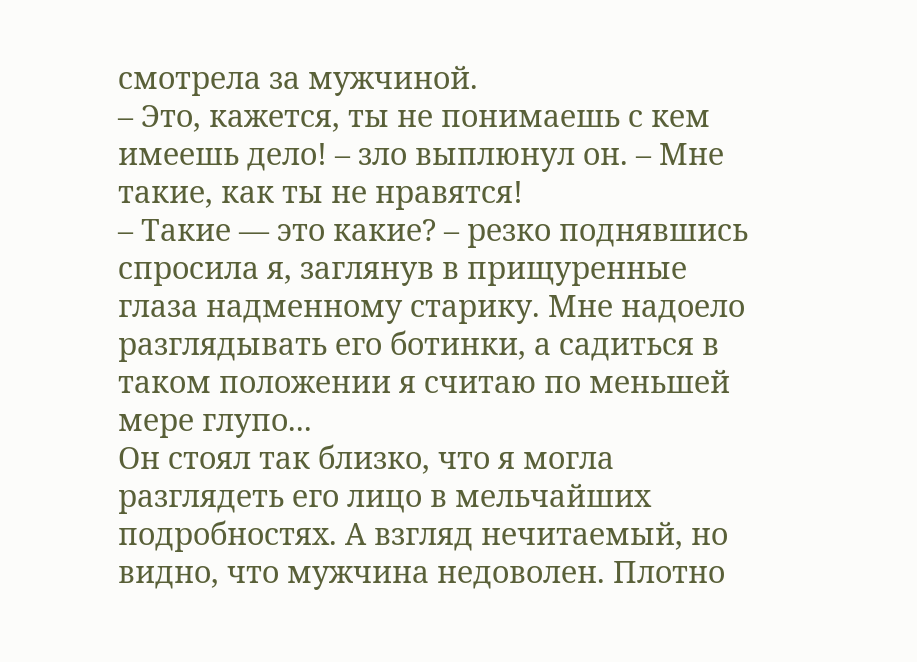смотрела за мужчиной.
– Это, кажется, ты не понимаешь с кем имеешь дело! – зло выплюнул он. – Мне такие, как ты не нравятся!
– Такие — это какие? – резко поднявшись спросила я, заглянув в прищуренные глаза надменному старику. Мне надоело разглядывать его ботинки, а садиться в таком положении я считаю по меньшей мере глупо...
Он стоял так близко, что я могла разглядеть его лицо в мельчайших подробностях. А взгляд нечитаемый, но видно, что мужчина недоволен. Плотно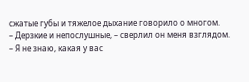сжатые губы и тяжелое дыхание говорило о многом.
– Дерзкие и непослушные, – сверлил он меня взглядом.
– Я не знаю, какая у вас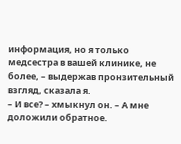информация, но я только медсестра в вашей клинике, не более, – выдержав пронзительный взгляд, сказала я.
– И все? – хмыкнул он. – А мне доложили обратное.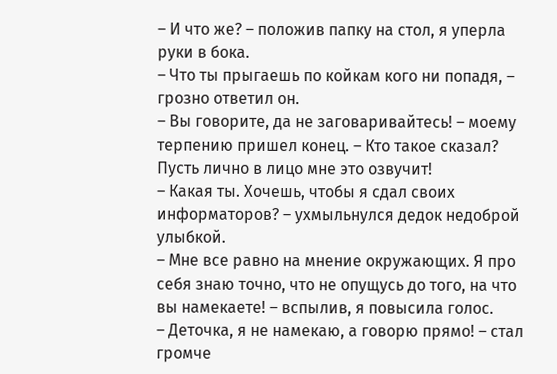– И что же? – положив папку на стол, я уперла руки в бока.
– Что ты прыгаешь по койкам кого ни попадя, – грозно ответил он.
– Вы говорите, да не заговаривайтесь! – моему терпению пришел конец. – Кто такое сказал? Пусть лично в лицо мне это озвучит!
– Какая ты. Хочешь, чтобы я сдал своих информаторов? – ухмыльнулся дедок недоброй улыбкой.
– Мне все равно на мнение окружающих. Я про себя знаю точно, что не опущусь до того, на что вы намекаете! – вспылив, я повысила голос.
– Деточка, я не намекаю, а говорю прямо! – стал громче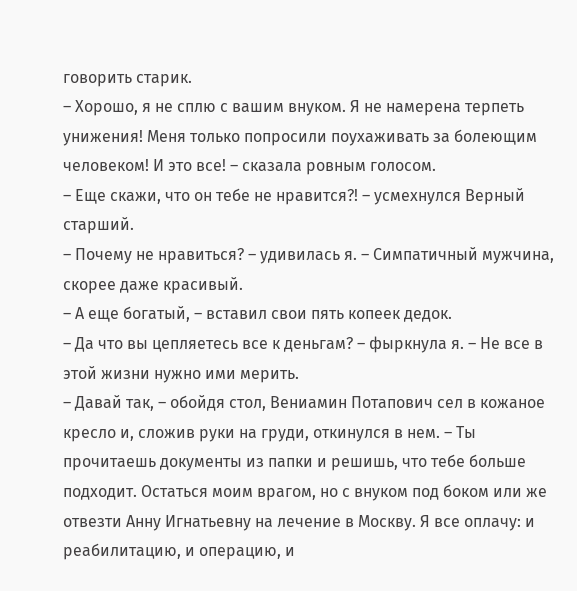говорить старик.
– Хорошо, я не сплю с вашим внуком. Я не намерена терпеть унижения! Меня только попросили поухаживать за болеющим человеком! И это все! – сказала ровным голосом.
– Еще скажи, что он тебе не нравится?! – усмехнулся Верный старший.
– Почему не нравиться? – удивилась я. – Симпатичный мужчина, скорее даже красивый.
– А еще богатый, – вставил свои пять копеек дедок.
– Да что вы цепляетесь все к деньгам? – фыркнула я. – Не все в этой жизни нужно ими мерить.
– Давай так, – обойдя стол, Вениамин Потапович сел в кожаное кресло и, сложив руки на груди, откинулся в нем. – Ты прочитаешь документы из папки и решишь, что тебе больше подходит. Остаться моим врагом, но с внуком под боком или же отвезти Анну Игнатьевну на лечение в Москву. Я все оплачу: и реабилитацию, и операцию, и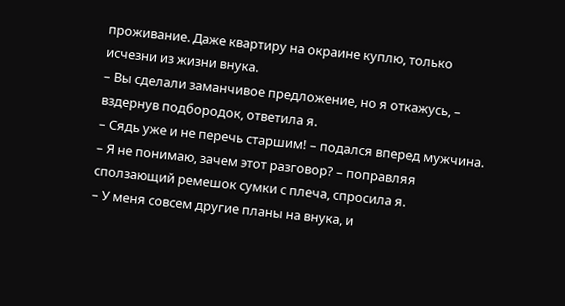проживание. Даже квартиру на окраине куплю, только исчезни из жизни внука.
– Вы сделали заманчивое предложение, но я откажусь, – вздернув подбородок, ответила я.
– Сядь уже и не перечь старшим! – подался вперед мужчина.
– Я не понимаю, зачем этот разговор? – поправляя сползающий ремешок сумки с плеча, спросила я.
– У меня совсем другие планы на внука, и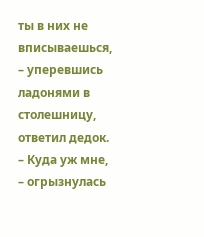ты в них не вписываешься, – уперевшись ладонями в столешницу, ответил дедок.
– Куда уж мне, – огрызнулась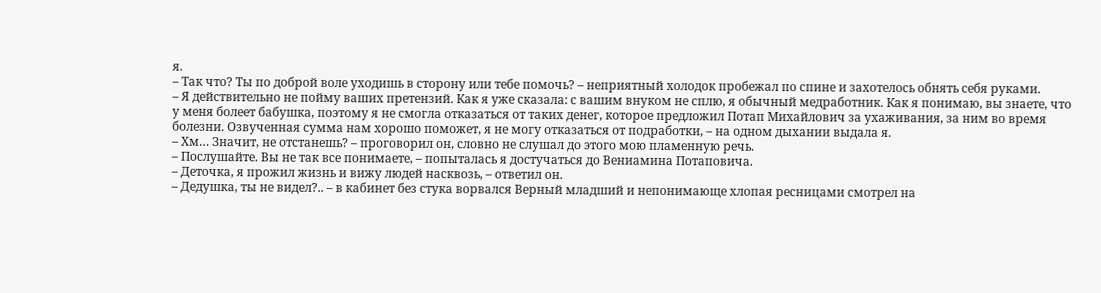я.
– Так что? Ты по доброй воле уходишь в сторону или тебе помочь? – неприятный холодок пробежал по спине и захотелось обнять себя руками.
– Я действительно не пойму ваших претензий. Как я уже сказала: с вашим внуком не сплю, я обычный медработник. Как я понимаю, вы знаете, что у меня болеет бабушка, поэтому я не смогла отказаться от таких денег, которое предложил Потап Михайлович за ухаживания, за ним во время болезни. Озвученная сумма нам хорошо поможет, я не могу отказаться от подработки, – на одном дыхании выдала я.
– Хм… Значит, не отстанешь? – проговорил он, словно не слушал до этого мою пламенную речь.
– Послушайте. Вы не так все понимаете, – попыталась я достучаться до Вениамина Потаповича.
– Деточка, я прожил жизнь и вижу людей насквозь, – ответил он.
– Дедушка, ты не видел?.. – в кабинет без стука ворвался Верный младший и непонимающе хлопая ресницами смотрел на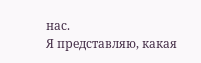нас.
Я представляю, какая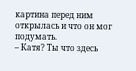картина перед ним открылась и что он мог подумать.
– Катя? Ты что здесь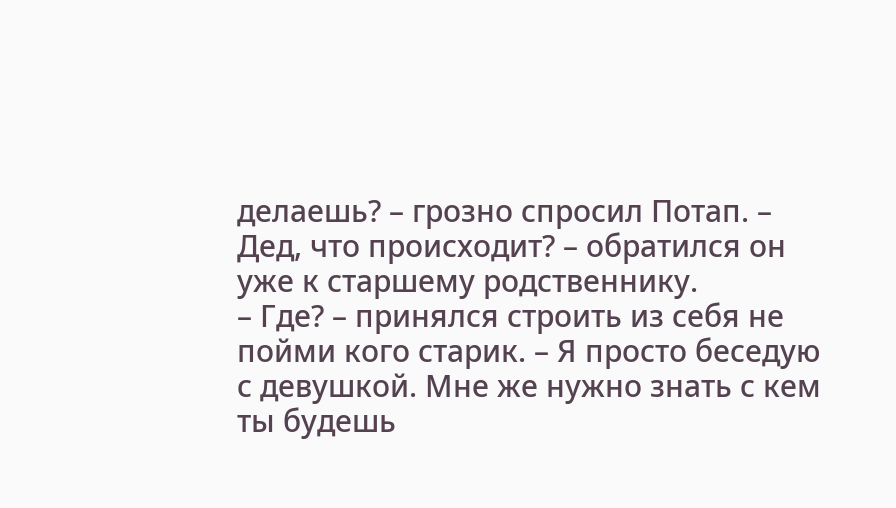делаешь? – грозно спросил Потап. – Дед, что происходит? – обратился он уже к старшему родственнику.
– Где? – принялся строить из себя не пойми кого старик. – Я просто беседую с девушкой. Мне же нужно знать с кем ты будешь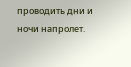проводить дни и ночи напролет.